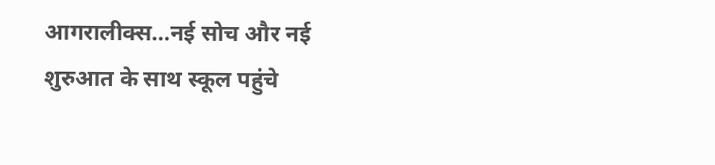आगरालीक्स…नई सोच और नई शुरुआत के साथ स्कूल पहुंचे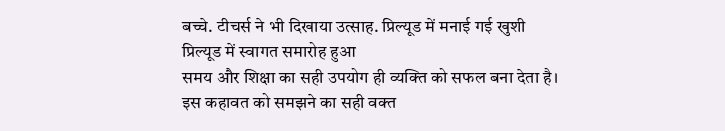बच्चे. टीचर्स ने भी दिखाया उत्साह. प्रिल्यूड में मनाई गई खुशी
प्रिल्यूड में स्वागत समारोह हुआ
समय और शिक्षा का सही उपयोग ही व्यक्ति को सफल बना देता है।
इस कहावत को समझने का सही वक्त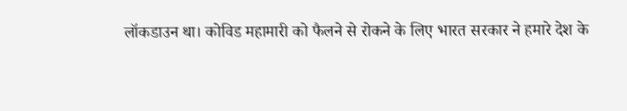लॉकडाउन था। कोविड महामारी को फैलने से रोकने के लिए भारत सरकार ने हमारे देश के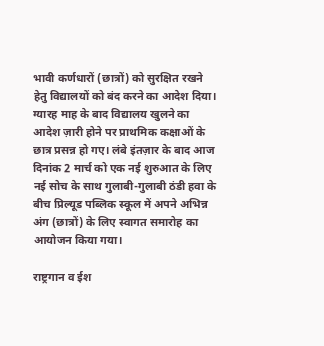भावी कर्णधारों (छात्रों) को सुरक्षित रखने हेतु विद्यालयों को बंद करने का आदेश दिया। ग्यारह माह के बाद विद्यालय खुलने का आदेश ज़ारी होने पर प्राथमिक कक्षाओं के छात्र प्रसन्न हो गए। लंबे इंतज़ार के बाद आज दिनांक 2 मार्च को एक नई शुरुआत के लिए नई सोच के साथ गुलाबी-गुलाबी ठंडी हवा के बीच प्रिल्यूड पब्लिक स्कूल में अपने अभिन्न अंग (छात्रों) के लिए स्वागत समारोह का आयोजन किया गया।

राष्ट्रगान व ईश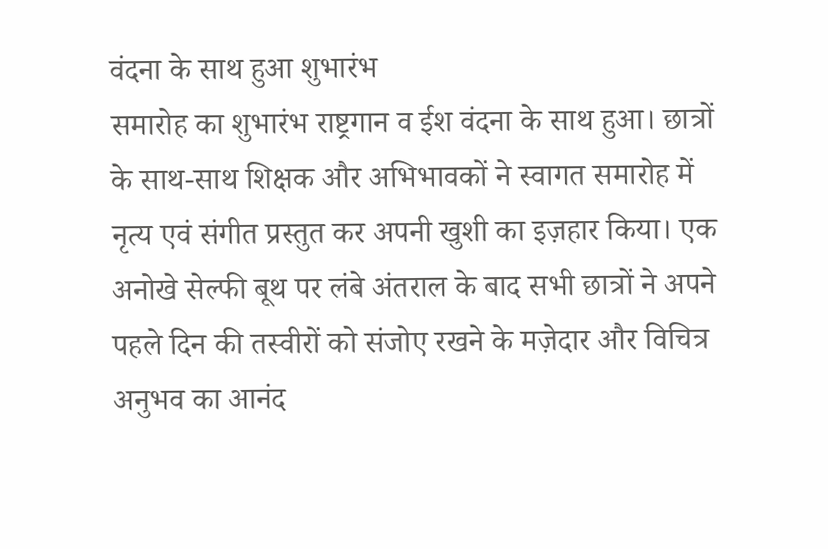वंदना के साथ हुआ शुभारंभ
समारोह का शुभारंभ राष्ट्रगान व ईश वंदना के साथ हुआ। छात्रों के साथ-साथ शिक्षक और अभिभावकों ने स्वागत समारोह में नृत्य एवं संगीत प्रस्तुत कर अपनी खुशी का इज़हार किया। एक अनोखे सेल्फी बूथ पर लंबे अंतराल के बाद सभी छात्रों ने अपने पहले दिन की तस्वीरों को संजोए रखने के मज़ेदार और विचित्र अनुभव का आनंद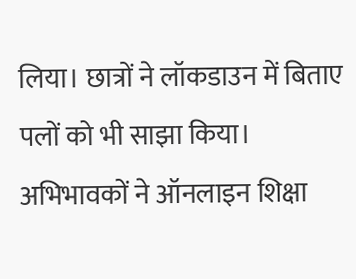लिया। छात्रों ने लॉकडाउन में बिताए पलों को भी साझा किया। अभिभावकों ने ऑनलाइन शिक्षा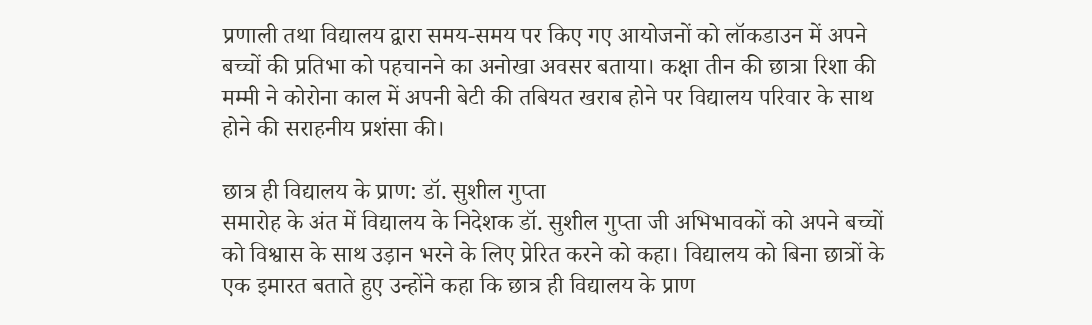प्रणाली तथा विद्यालय द्वारा समय-समय पर किए गए आयोजनों को लॉकडाउन में अपने बच्चों की प्रतिभा को पहचानने का अनोखा अवसर बताया। कक्षा तीन की छात्रा रिशा की मम्मी ने कोरोना काल में अपनी बेटी की तबियत खराब होने पर विद्यालय परिवार के साथ होने की सराहनीय प्रशंसा की।

छात्र ही विद्यालय के प्राण: डॉ. सुशील गुप्ता
समारोह के अंत में विद्यालय के निदेशक डॉ. सुशील गुप्ता जी अभिभावकों को अपने बच्चों को विश्वास के साथ उड़ान भरने के लिए प्रेरित करने को कहा। विद्यालय को बिना छात्रों के एक इमारत बताते हुए उन्होंने कहा कि छात्र ही विद्यालय के प्राण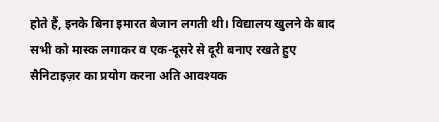होते हैं, इनके बिना इमारत बेजान लगती थी। विद्यालय खुलने के बाद सभी को मास्क लगाकर व एक-दूसरे से दूरी बनाए रखते हुए सैनिटाइज़र का प्रयोग करना अति आवश्यक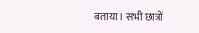बताया। सभी छात्रों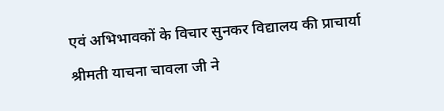एवं अभिभावकों के विचार सुनकर विद्यालय की प्राचार्या श्रीमती याचना चावला जी ने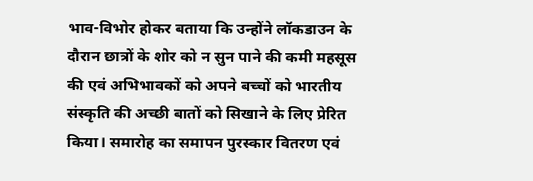भाव-विभोर होकर बताया कि उन्होंने लॉकडाउन के दौरान छात्रों के शोर को न सुन पाने की कमी महसूस की एवं अभिभावकों को अपने बच्चों को भारतीय संस्कृति की अच्छी बातों को सिखाने के लिए प्रेरित किया। समारोह का समापन पुरस्कार वितरण एवं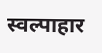स्वल्पाहार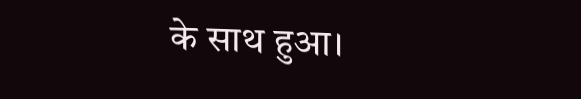के साथ हुआ।